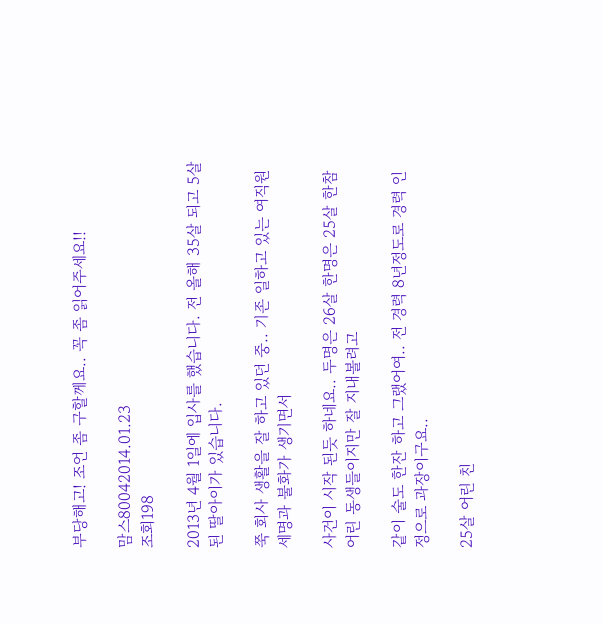부당해고! 조언 좀 구할께요.. 꼭 좀 읽어주세요!!

맘스80042014.01.23
조회198

2013년 4월 1일에 입사를 했습니다. 전 올해 35살 되고 5살 된 딸아이가 있습니다.

쭉 회사 생활을 잘 하고 있던 중.. 기존 일하고 있는 여직원 세명과 불화가 생기면서

사건이 시작 된듯 하네요.. 두명은 26살 한명은 25살 한참 어린 동생들이지만 잘 지내볼려고

같이 술도 한잔 하고 그랬어여.. 전 경력 8년정도로 경력 인정으로 과장이구요..

25살 어린 친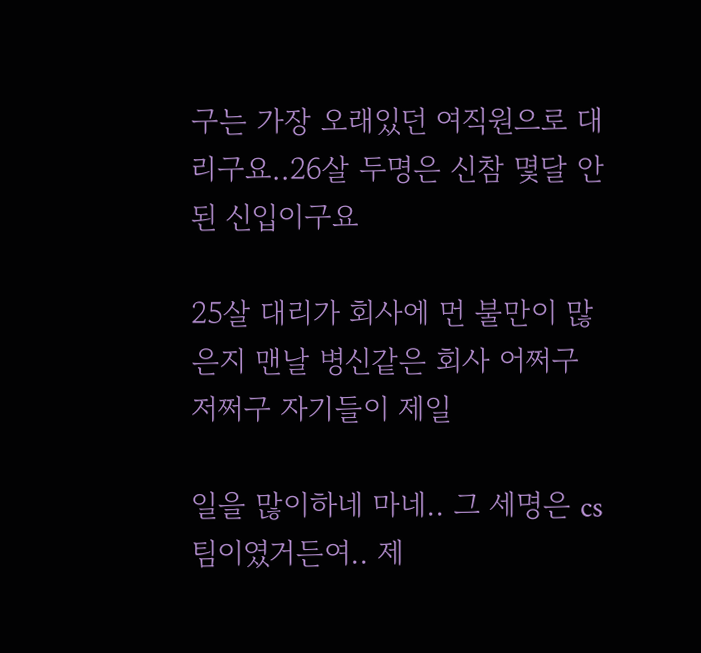구는 가장 오래있던 여직원으로 대리구요..26살 두명은 신참 몇달 안된 신입이구요

25살 대리가 회사에 먼 불만이 많은지 맨날 병신같은 회사 어쩌구 저쩌구 자기들이 제일

일을 많이하네 마네.. 그 세명은 cs팀이였거든여.. 제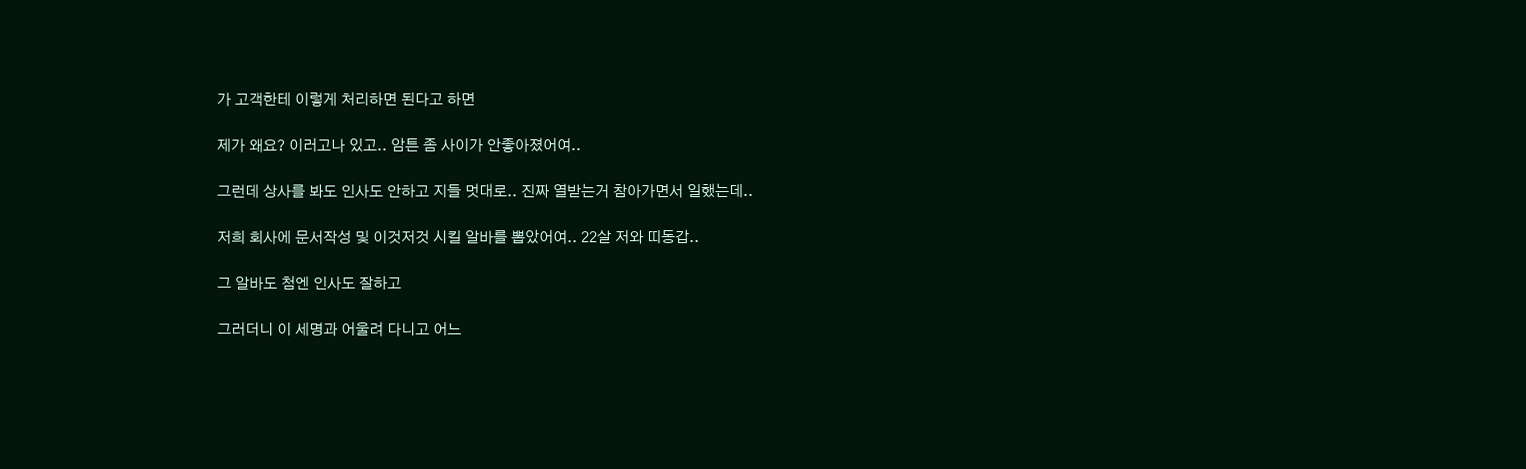가 고객한테 이렇게 처리하면 된다고 하면

제가 왜요? 이러고나 있고.. 암튼 좀 사이가 안좋아졌어여..

그런데 상사를 봐도 인사도 안하고 지들 멋대로.. 진짜 열받는거 참아가면서 일했는데..

저희 회사에 문서작성 및 이것저것 시킬 알바를 뽑았어여.. 22살 저와 띠동갑..

그 알바도 첨엔 인사도 잘하고

그러더니 이 세명과 어울려 다니고 어느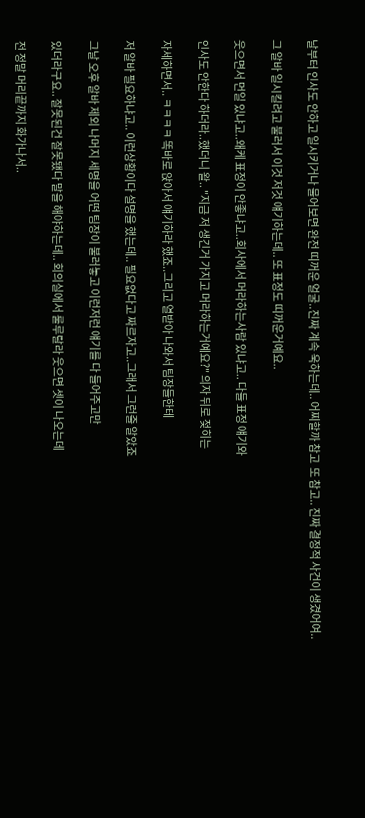날부터 인사도 안하고 일시키거나 물어보면 완전 띠꺼운 얼굴..진짜 계속 욱하는데.. 어찌할까 참고  또 참고.. 진짜 결정적 사건이 생겼어여..

그 알바 일시킬려고 불러서 이것 저것 얘기하는데.. 또 표정도 띠꺼운거예요..

웃으면서 먼일 있냐고..왜케 표정이 안좋냐고..회사에서 머라하는사람 있냐고.. 다들 표정 얘기와

인사도 안한다 하더라..했더니 왈.. "지금 저 생긴거 가지고 머라하는거예요?" 의자 뒤로 젖히는

자세하면서.. ㅋㅋㅋㅋ 똑바로 앉아서 얘기하라 했죠..그리고 열받아 나와서 팀장들한테

저 알바 필요하냐고.. 이런상황이다 설명을 했는데.. 필요없다고 짜르자고..그래서 그런줄 알았죠

그날 오후 알바 제외 나머지 세명을 어떤 팀장이 불러놓고 이런저런 얘기를 다 들어주고만

있더라구요.. 잘못된건 잘못됐다 말을 해야하는데.. 회의실에서 룰루랄라 웃으면 셋이 나오는데

전 정말 머리끝까지 화가나서..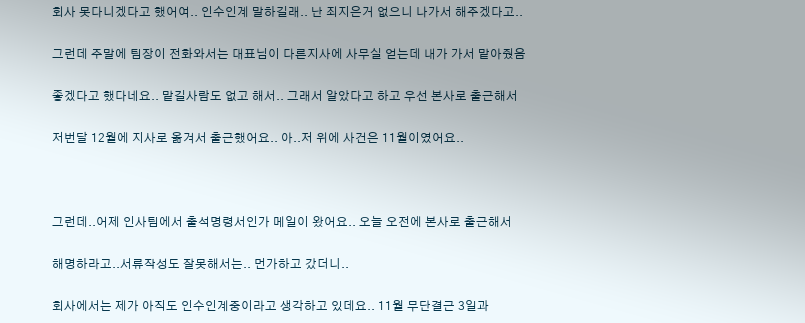회사 못다니겠다고 했어여.. 인수인계 말하길래.. 난 죄지은거 없으니 나가서 해주겠다고..

그런데 주말에 팀장이 전화와서는 대표님이 다른지사에 사무실 얻는데 내가 가서 맡아줬음

좋겠다고 했다네요.. 맡길사람도 없고 해서.. 그래서 알았다고 하고 우선 본사로 출근해서

저번달 12월에 지사로 옮겨서 출근했어요.. 아..저 위에 사건은 11월이였어요..



그런데..어제 인사팀에서 출석명령서인가 메일이 왔어요.. 오늘 오전에 본사로 출근해서

해명하라고..서류작성도 잘못해서는.. 먼가하고 갔더니..

회사에서는 제가 아직도 인수인계중이라고 생각하고 있데요.. 11월 무단결근 3일과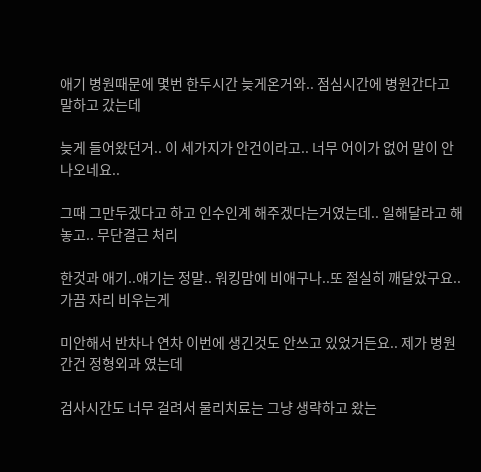애기 병원때문에 몇번 한두시간 늦게온거와.. 점심시간에 병원간다고 말하고 갔는데

늦게 들어왔던거.. 이 세가지가 안건이라고.. 너무 어이가 없어 말이 안나오네요..

그때 그만두겠다고 하고 인수인계 해주겠다는거였는데.. 일해달라고 해놓고.. 무단결근 처리

한것과 애기..얘기는 정말.. 워킹맘에 비애구나..또 절실히 깨달았구요.. 가끔 자리 비우는게

미안해서 반차나 연차 이번에 생긴것도 안쓰고 있었거든요.. 제가 병원간건 정형외과 였는데

검사시간도 너무 걸려서 물리치료는 그냥 생략하고 왔는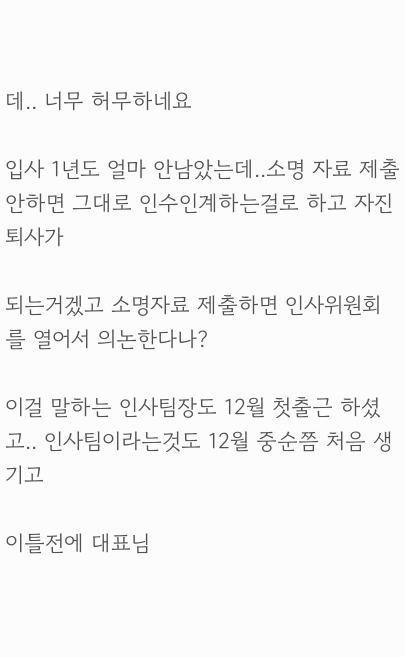데.. 너무 허무하네요

입사 1년도 얼마 안남았는데..소명 자료 제출 안하면 그대로 인수인계하는걸로 하고 자진퇴사가

되는거겠고 소명자료 제출하면 인사위원회를 열어서 의논한다나?

이걸 말하는 인사팀장도 12월 첫출근 하셨고.. 인사팀이라는것도 12월 중순쯤 처음 생기고

이틀전에 대표님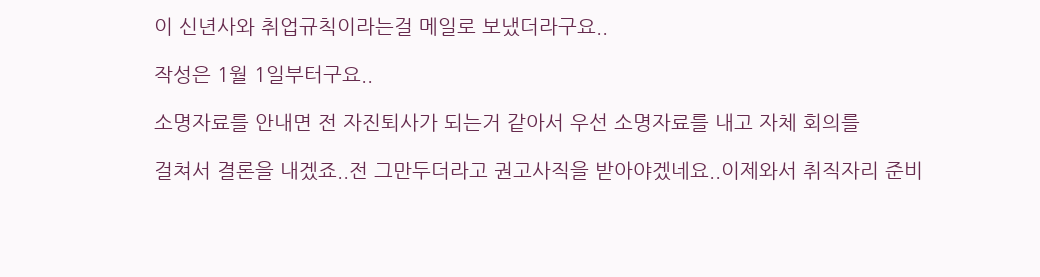이 신년사와 취업규칙이라는걸 메일로 보냈더라구요..

작성은 1월 1일부터구요..

소명자료를 안내면 전 자진퇴사가 되는거 같아서 우선 소명자료를 내고 자체 회의를

걸쳐서 결론을 내겠죠..전 그만두더라고 권고사직을 받아야겠네요..이제와서 취직자리 준비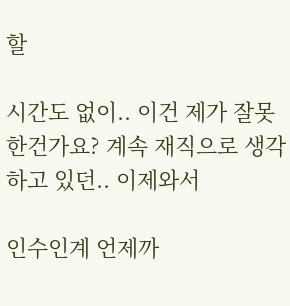할

시간도 없이.. 이건 제가 잘못한건가요? 계속 재직으로 생각하고 있던.. 이제와서

인수인계 언제까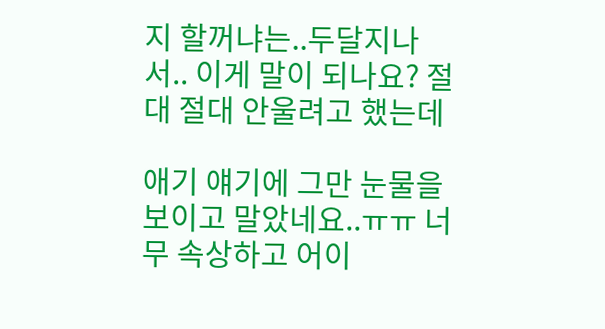지 할꺼냐는..두달지나서.. 이게 말이 되나요? 절대 절대 안울려고 했는데

애기 얘기에 그만 눈물을 보이고 말았네요..ㅠㅠ 너무 속상하고 어이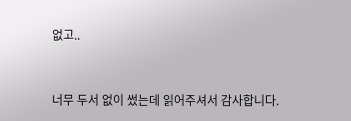없고..



너무 두서 없이 썼는데 읽어주셔서 감사합니다.